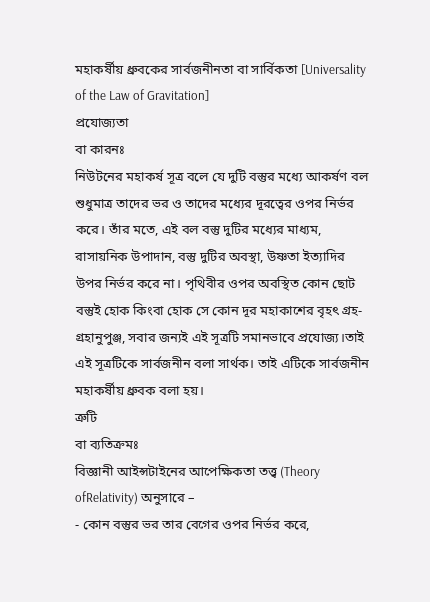মহাকর্ষীয় ধ্রুবকের সার্বজনীনতা বা সার্বিকতা [Universality of the Law of Gravitation]
প্রযোজ্যতা
বা কারনঃ
নিউটনের মহাকর্ষ সূত্র বলে যে দুটি বস্তুর মধ্যে আকর্ষণ বল শুধুমাত্র তাদের ভর ও তাদের মধ্যের দূরত্বের ওপর নির্ভর করে। তাঁর মতে, এই বল বস্তু দুটির মধ্যের মাধ্যম, রাসায়নিক উপাদান, বস্তু দুটির অবস্থা, উষ্ণতা ইত্যাদির উপর নির্ভর করে না। পৃথিবীর ওপর অবস্থিত কোন ছোট বস্তুই হোক কিংবা হোক সে কোন দূর মহাকাশের বৃহৎ গ্রহ- গ্রহানুপুঞ্জ, সবার জন্যই এই সূত্রটি সমানভাবে প্রযোজ্য।তাই এই সূত্রটিকে সার্বজনীন বলা সার্থক। তাই এটিকে সার্বজনীন মহাকর্ষীয় ধ্রুবক বলা হয়।
ত্রুটি
বা ব্যতিক্রমঃ
বিজ্ঞানী আইন্সটাইনের আপেক্ষিকতা তত্ত্ব (Theory ofRelativity) অনুসারে –
- কোন বস্তুর ভর তার বেগের ওপর নির্ভর করে,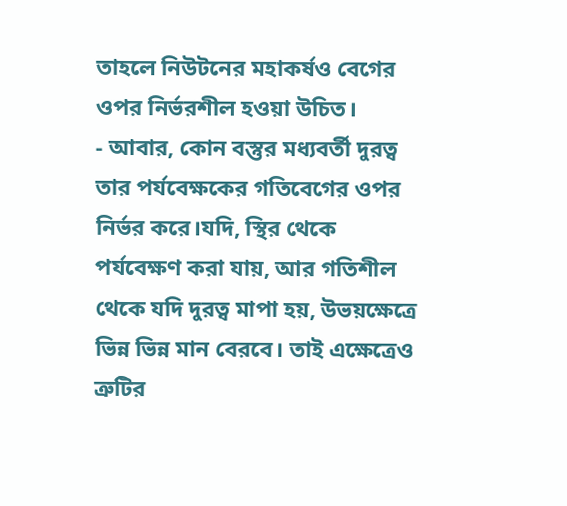তাহলে নিউটনের মহাকর্ষও বেগের ওপর নির্ভরশীল হওয়া উচিত।
- আবার, কোন বস্তুর মধ্যবর্তী দুরত্ব তার পর্যবেক্ষকের গতিবেগের ওপর নির্ভর করে।যদি, স্থির থেকে পর্যবেক্ষণ করা যায়, আর গতিশীল থেকে যদি দুরত্ব মাপা হয়, উভয়ক্ষেত্রে ভিন্ন ভিন্ন মান বেরবে। তাই এক্ষেত্রেও ত্রুটির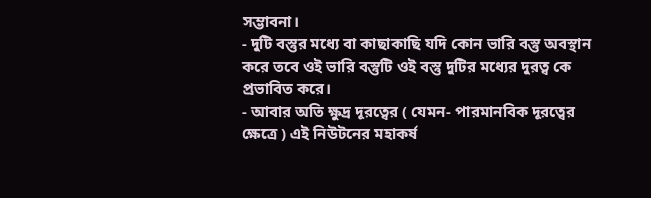সম্ভাবনা।
- দুটি বস্তুর মধ্যে বা কাছাকাছি যদি কোন ভারি বস্তু অবস্থান করে তবে ওই ভারি বস্তুটি ওই বস্তু দুটির মধ্যের দুরত্ব কে প্রভাবিত করে।
- আবার অতি ক্ষুদ্র দূরত্বের ( যেমন- পারমানবিক দূরত্বের ক্ষেত্রে ) এই নিউটনের মহাকর্ষ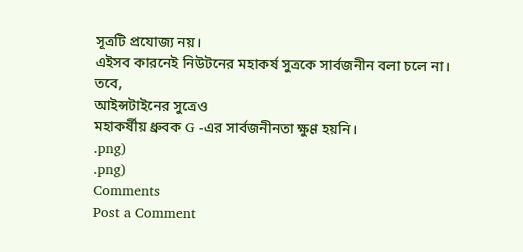সূত্রটি প্রযোজ্য নয়।
এইসব কারনেই নিউটনের মহাকর্ষ সুত্রকে সার্বজনীন বলা চলে না।
তবে,
আইন্সটাইনের সুত্রেও
মহাকর্ষীয় ধ্রুবক G -এর সার্বজনীনতা ক্ষুণ্ণ হয়নি।
.png)
.png)
Comments
Post a Comment